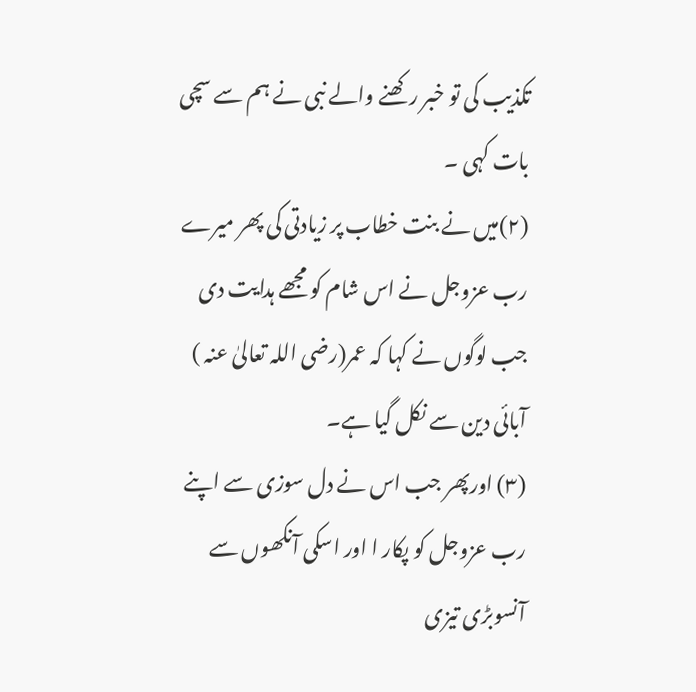تکذیب کی تو خبر رکھنے والے نبی نے ہم سے سچی بات کہی ۔
(۲)میں نے بنت خطاب پر زیادتی کی پھر میرے رب عزوجل نے اس شام کو مجھے ہدایت دی جب لوگوں نے کہا کہ عمر(رضی اللہ تعالیٰ عنہ ) آبائی دین سے نکل گیا ہے۔
(۳) اورپھر جب اس نے دل سوزی سے اپنے رب عزوجل کو پکار ا اور اسکی آنکھوں سے آنسوبڑی تیزی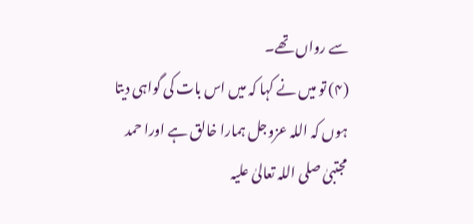سے رواں تھے۔
(۴) تو میں نے کہا کہ میں اس بات کی گواہی دیتا ہوں کہ اللہ عزوجل ہمارا خالق ہے اورا حمد مجتبیٰ صلی اللہ تعالیٰ علیہ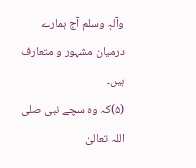وآلہٖ وسلم آج ہمارے درمیان مشہور و متعارف ہیں۔
(۵)کہ وہ سچے نبی صلی اللہ تعالیٰ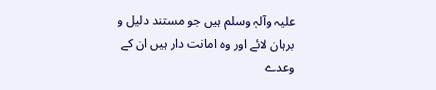علیہ وآلہٖ وسلم ہیں جو مستند دلیل و برہان لائے اور وہ امانت دار ہیں ان کے وعدے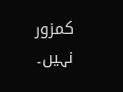کمزور نہیں۔